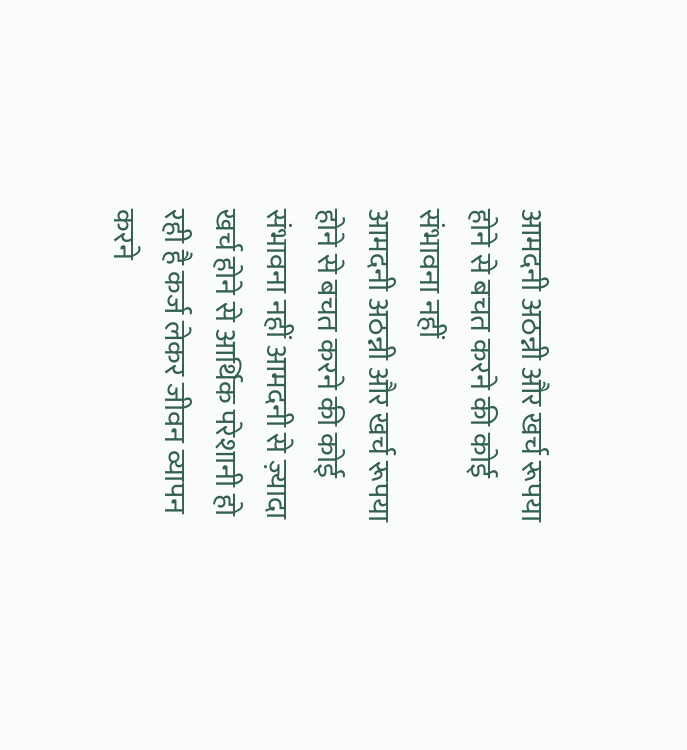आमदनी अठन्नी और खर्च रूपया होने से बचत करने की कोई संभावना नहीं
आमदनी अठन्नी और खर्च रूपया होने से बचत करने की कोई संभावना नहीं आमदनी से ज़्यादा खर्च होने से आर्थिक परेशानी हो रही है कर्ज लेकर जीवन व्यापन करने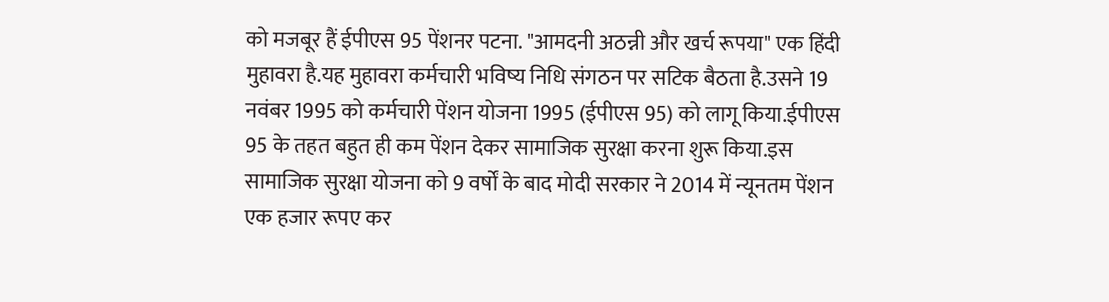को मजबूर हैं ईपीएस 95 पेंशनर पटना. "आमदनी अठन्नी और खर्च रूपया" एक हिंदी मुहावरा है.यह मुहावरा कर्मचारी भविष्य निधि संगठन पर सटिक बैठता है.उसने 19 नवंबर 1995 को कर्मचारी पेंशन योजना 1995 (ईपीएस 95) को लागू किया.ईपीएस 95 के तहत बहुत ही कम पेंशन देकर सामाजिक सुरक्षा करना शुरू किया.इस सामाजिक सुरक्षा योजना को 9 वर्षों के बाद मोदी सरकार ने 2014 में न्यूनतम पेंशन एक हजार रूपए कर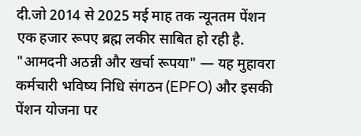दी.जो 2014 से 2025 मई माह तक न्यूनतम पेंशन एक हजार रूपए ब्रह्म लकीर साबित हो रही है. "आमदनी अठन्नी और खर्चा रूपया" — यह मुहावरा कर्मचारी भविष्य निधि संगठन (EPFO) और इसकी पेंशन योजना पर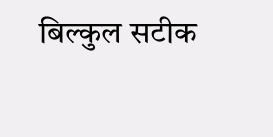बिल्कुल सटीक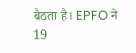बैठता है। EPFO ने 19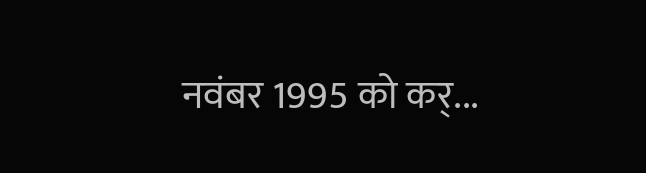नवंबर 1995 को कर्...